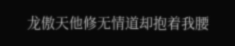龙傲天他修无情道却抱着我腰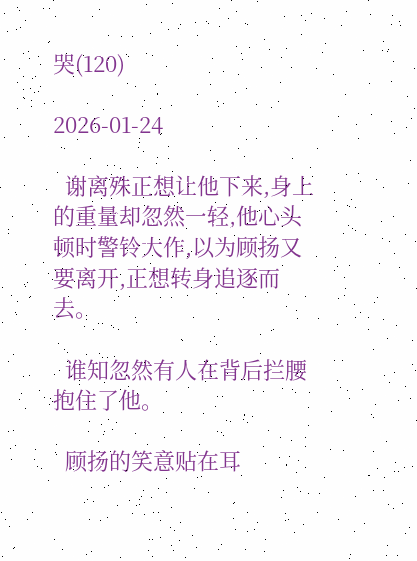哭(120)

2026-01-24

  谢离殊正想让他下来,身上的重量却忽然一轻,他心头顿时警铃大作,以为顾扬又要离开,正想转身追逐而去。

  谁知忽然有人在背后拦腰抱住了他。

  顾扬的笑意贴在耳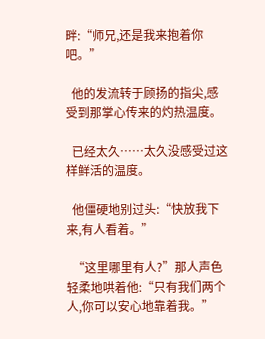畔:“师兄,还是我来抱着你吧。”

  他的发流转于顾扬的指尖,感受到那掌心传来的灼热温度。

  已经太久……太久没感受过这样鲜活的温度。

  他僵硬地别过头:“快放我下来,有人看着。”

  “这里哪里有人?”那人声色轻柔地哄着他:“只有我们两个人,你可以安心地靠着我。”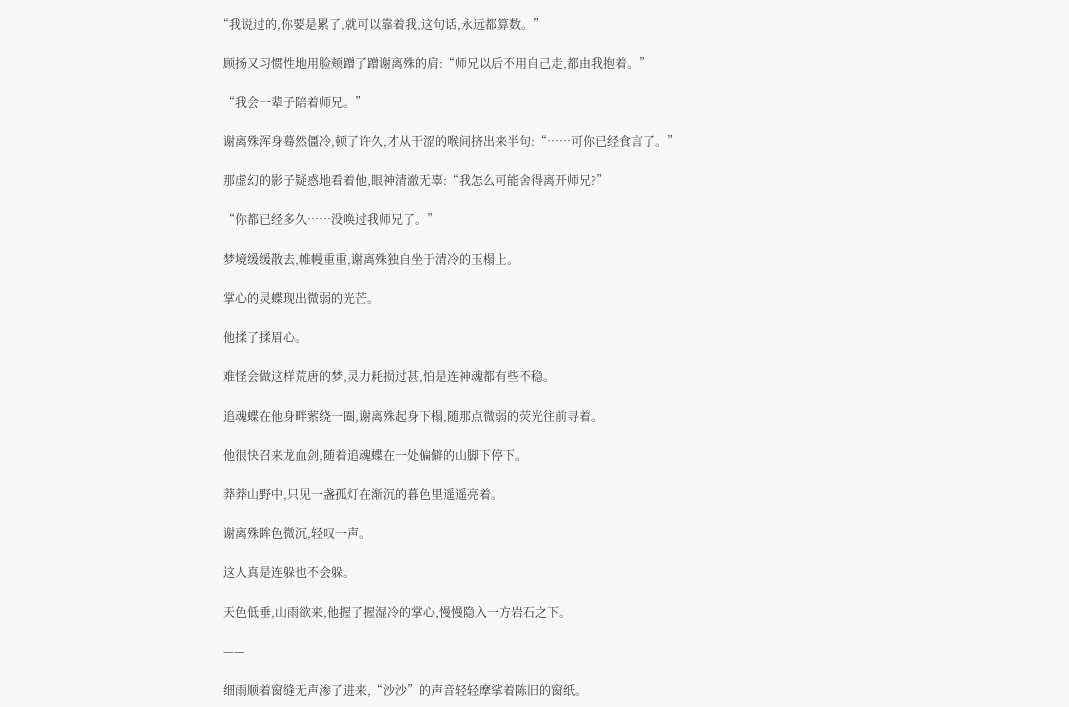“我说过的,你要是累了,就可以靠着我,这句话,永远都算数。”

  顾扬又习惯性地用脸颊蹭了蹭谢离殊的肩:“师兄以后不用自己走,都由我抱着。”

  “我会一辈子陪着师兄。”

  谢离殊浑身蓦然僵冷,顿了许久,才从干涩的喉间挤出来半句:“……可你已经食言了。”

  那虚幻的影子疑惑地看着他,眼神清澈无辜:“我怎么可能舍得离开师兄?”

  “你都已经多久……没唤过我师兄了。”

  梦境缓缓散去,帷幔重重,谢离殊独自坐于清冷的玉榻上。

  掌心的灵蝶现出微弱的光芒。

  他揉了揉眉心。

  难怪会做这样荒唐的梦,灵力耗损过甚,怕是连神魂都有些不稳。

  追魂蝶在他身畔萦绕一圈,谢离殊起身下榻,随那点微弱的荧光往前寻着。

  他很快召来龙血剑,随着追魂蝶在一处偏僻的山脚下停下。

  莽莽山野中,只见一盏孤灯在渐沉的暮色里遥遥亮着。

  谢离殊眸色微沉,轻叹一声。

  这人真是连躲也不会躲。

  天色低垂,山雨欲来,他握了握湿冷的掌心,慢慢隐入一方岩石之下。

  ——

  细雨顺着窗缝无声渗了进来,“沙沙”的声音轻轻摩挲着陈旧的窗纸。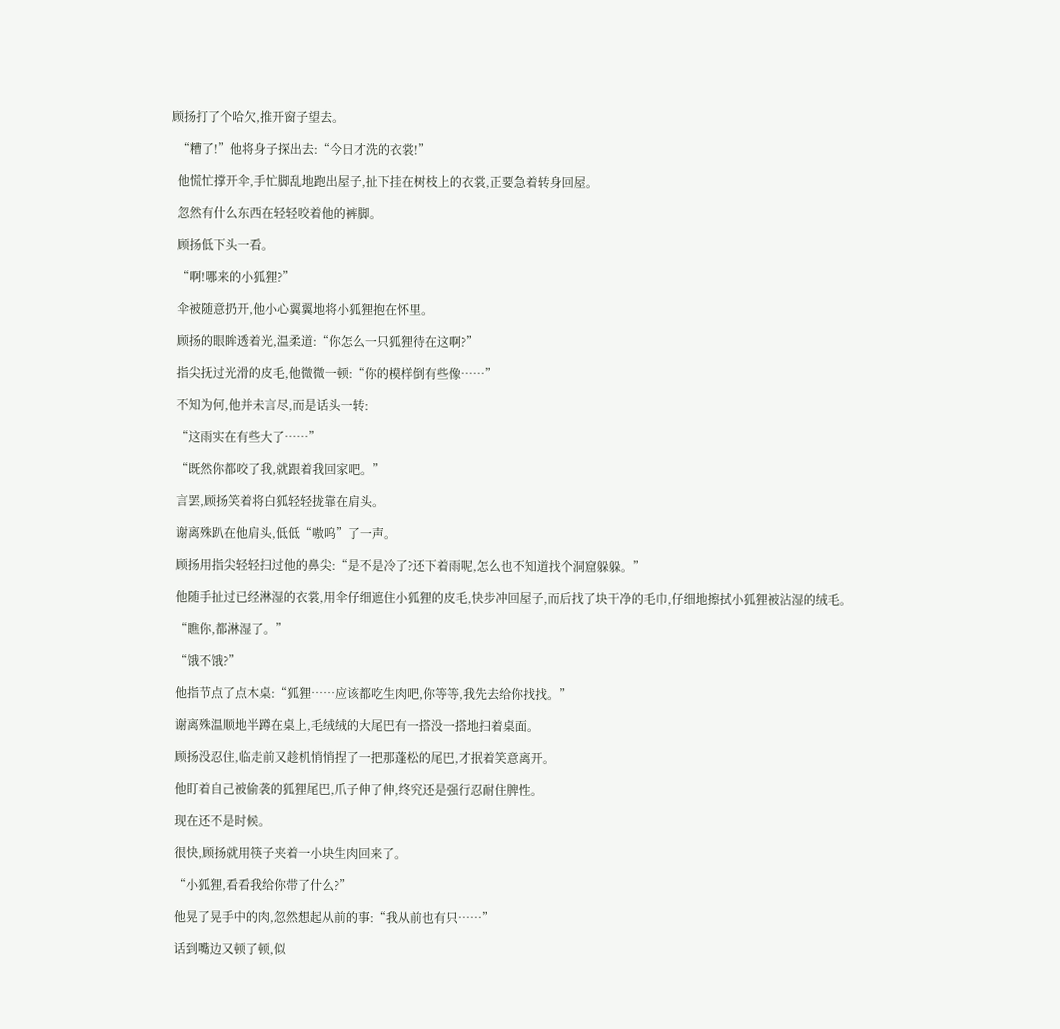顾扬打了个哈欠,推开窗子望去。

  “糟了!”他将身子探出去:“今日才洗的衣裳!”

  他慌忙撑开伞,手忙脚乱地跑出屋子,扯下挂在树枝上的衣裳,正要急着转身回屋。

  忽然有什么东西在轻轻咬着他的裤脚。

  顾扬低下头一看。

  “啊!哪来的小狐狸?”

  伞被随意扔开,他小心翼翼地将小狐狸抱在怀里。

  顾扬的眼眸透着光,温柔道:“你怎么一只狐狸待在这啊?”

  指尖抚过光滑的皮毛,他微微一顿:“你的模样倒有些像……”

  不知为何,他并未言尽,而是话头一转:

  “这雨实在有些大了……”

  “既然你都咬了我,就跟着我回家吧。”

  言罢,顾扬笑着将白狐轻轻拢靠在肩头。

  谢离殊趴在他肩头,低低“嗷呜”了一声。

  顾扬用指尖轻轻扫过他的鼻尖:“是不是冷了?还下着雨呢,怎么也不知道找个洞窟躲躲。”

  他随手扯过已经淋湿的衣裳,用伞仔细遮住小狐狸的皮毛,快步冲回屋子,而后找了块干净的毛巾,仔细地擦拭小狐狸被沾湿的绒毛。

  “瞧你,都淋湿了。”

  “饿不饿?”

  他指节点了点木桌:“狐狸……应该都吃生肉吧,你等等,我先去给你找找。”

  谢离殊温顺地半蹲在桌上,毛绒绒的大尾巴有一搭没一搭地扫着桌面。

  顾扬没忍住,临走前又趁机悄悄捏了一把那蓬松的尾巴,才抿着笑意离开。

  他盯着自己被偷袭的狐狸尾巴,爪子伸了伸,终究还是强行忍耐住脾性。

  现在还不是时候。

  很快,顾扬就用筷子夹着一小块生肉回来了。

  “小狐狸,看看我给你带了什么?”

  他晃了晃手中的肉,忽然想起从前的事:“我从前也有只……”

  话到嘴边又顿了顿,似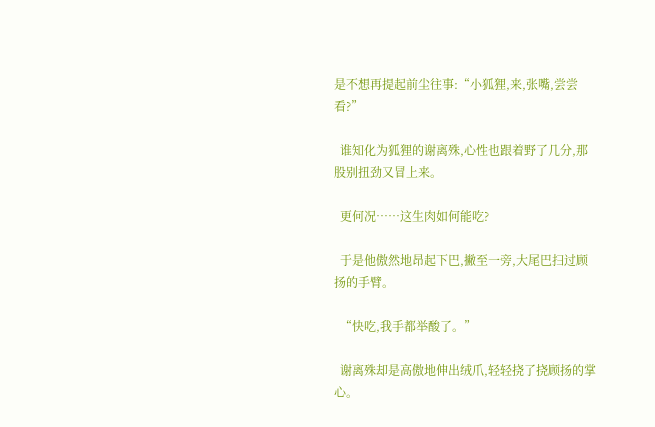是不想再提起前尘往事:“小狐狸,来,张嘴,尝尝看?”

  谁知化为狐狸的谢离殊,心性也跟着野了几分,那股别扭劲又冒上来。

  更何况……这生肉如何能吃?

  于是他傲然地昂起下巴,撇至一旁,大尾巴扫过顾扬的手臂。

  “快吃,我手都举酸了。”

  谢离殊却是高傲地伸出绒爪,轻轻挠了挠顾扬的掌心。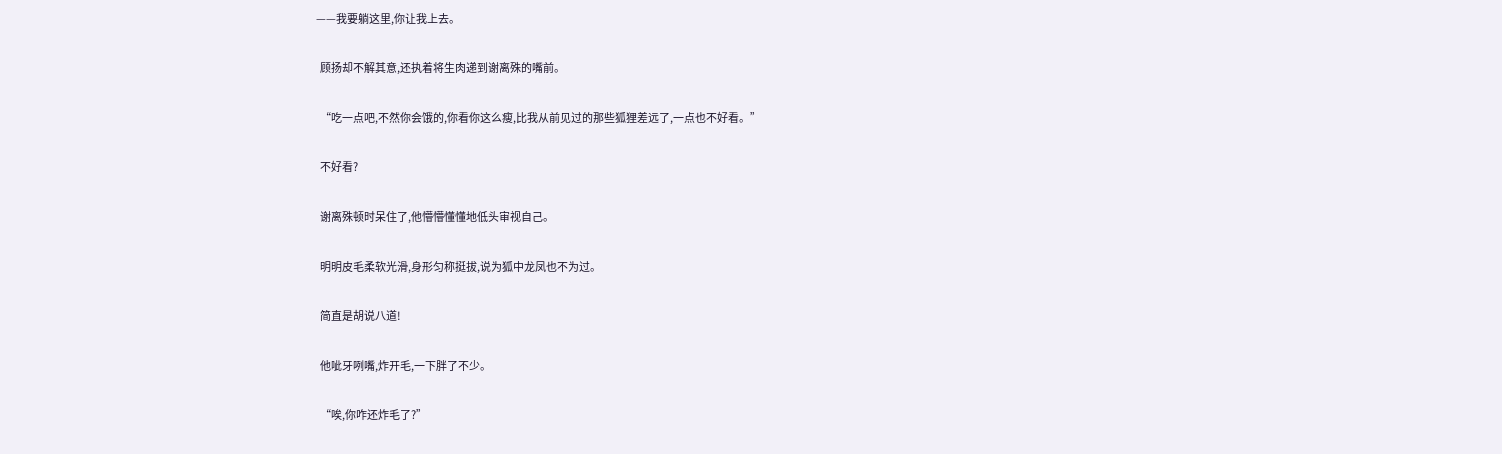——我要躺这里,你让我上去。

  顾扬却不解其意,还执着将生肉递到谢离殊的嘴前。

  “吃一点吧,不然你会饿的,你看你这么瘦,比我从前见过的那些狐狸差远了,一点也不好看。”

  不好看?

  谢离殊顿时呆住了,他懵懵懂懂地低头审视自己。

  明明皮毛柔软光滑,身形匀称挺拔,说为狐中龙凤也不为过。

  简直是胡说八道!

  他呲牙咧嘴,炸开毛,一下胖了不少。

  “唉,你咋还炸毛了?”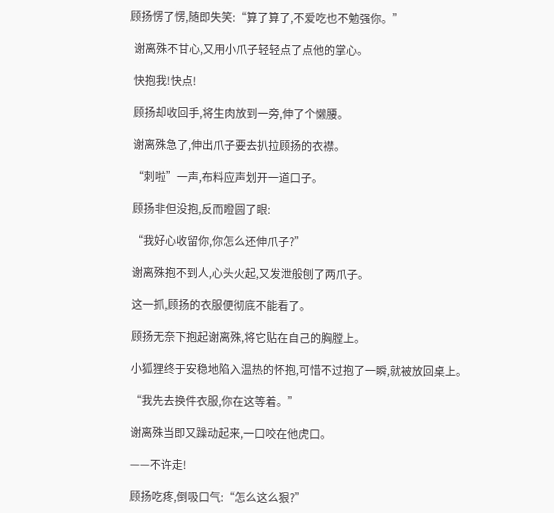顾扬愣了愣,随即失笑:“算了算了,不爱吃也不勉强你。”

  谢离殊不甘心,又用小爪子轻轻点了点他的掌心。

  快抱我!快点!

  顾扬却收回手,将生肉放到一旁,伸了个懒腰。

  谢离殊急了,伸出爪子要去扒拉顾扬的衣襟。

  “刺啦”一声,布料应声划开一道口子。

  顾扬非但没抱,反而瞪圆了眼:

  “我好心收留你,你怎么还伸爪子?”

  谢离殊抱不到人,心头火起,又发泄般刨了两爪子。

  这一抓,顾扬的衣服便彻底不能看了。

  顾扬无奈下抱起谢离殊,将它贴在自己的胸膛上。

  小狐狸终于安稳地陷入温热的怀抱,可惜不过抱了一瞬,就被放回桌上。

  “我先去换件衣服,你在这等着。”

  谢离殊当即又躁动起来,一口咬在他虎口。

  ——不许走!

  顾扬吃疼,倒吸口气:“怎么这么狠?”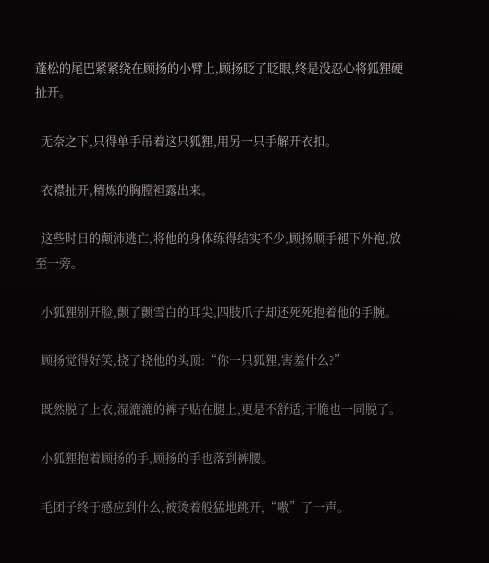蓬松的尾巴紧紧绕在顾扬的小臂上,顾扬眨了眨眼,终是没忍心将狐狸硬扯开。

  无奈之下,只得单手吊着这只狐狸,用另一只手解开衣扣。

  衣襟扯开,精炼的胸膛袒露出来。

  这些时日的颠沛逃亡,将他的身体练得结实不少,顾扬顺手褪下外袍,放至一旁。

  小狐狸别开脸,颤了颤雪白的耳尖,四肢爪子却还死死抱着他的手腕。

  顾扬觉得好笑,挠了挠他的头顶:“你一只狐狸,害羞什么?”

  既然脱了上衣,湿漉漉的裤子贴在腿上,更是不舒适,干脆也一同脱了。

  小狐狸抱着顾扬的手,顾扬的手也落到裤腰。

  毛团子终于感应到什么,被烫着般猛地跳开,“嗷”了一声。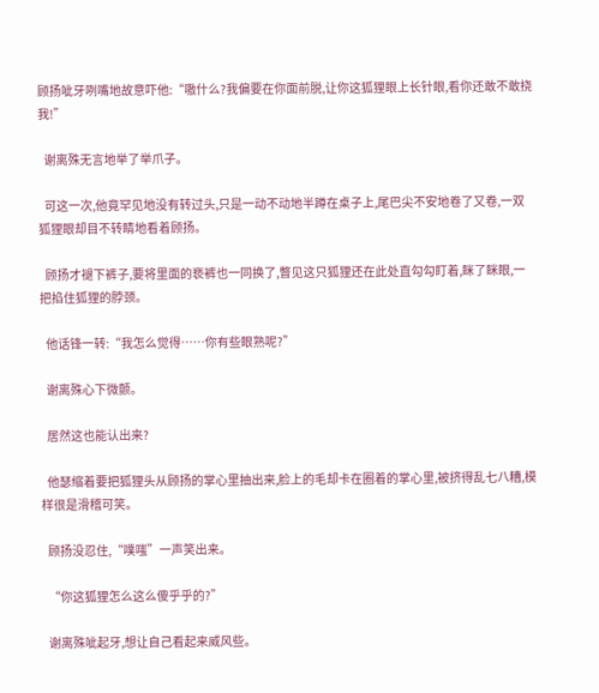顾扬呲牙咧嘴地故意吓他:“嗷什么?我偏要在你面前脱,让你这狐狸眼上长针眼,看你还敢不敢挠我!”

  谢离殊无言地举了举爪子。

  可这一次,他竟罕见地没有转过头,只是一动不动地半蹲在桌子上,尾巴尖不安地卷了又卷,一双狐狸眼却目不转睛地看着顾扬。

  顾扬才褪下裤子,要将里面的亵裤也一同换了,瞥见这只狐狸还在此处直勾勾盯着,眯了眯眼,一把掐住狐狸的脖颈。

  他话锋一转:“我怎么觉得……你有些眼熟呢?”

  谢离殊心下微颤。

  居然这也能认出来?

  他瑟缩着要把狐狸头从顾扬的掌心里抽出来,脸上的毛却卡在圈着的掌心里,被挤得乱七八糟,模样很是滑稽可笑。

  顾扬没忍住,“噗嗤”一声笑出来。

  “你这狐狸怎么这么傻乎乎的?”

  谢离殊呲起牙,想让自己看起来威风些。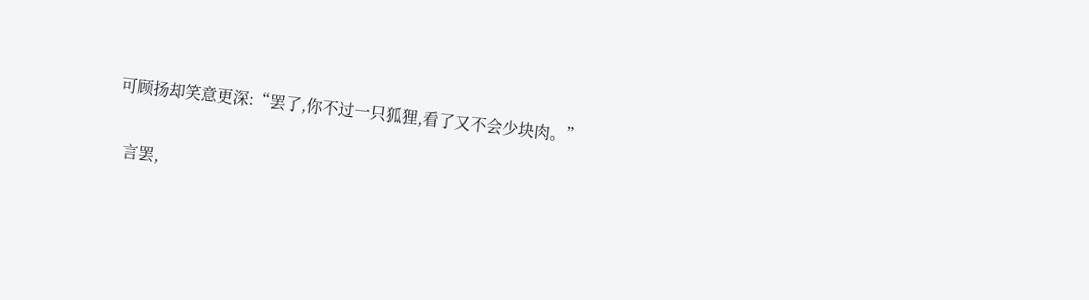可顾扬却笑意更深:“罢了,你不过一只狐狸,看了又不会少块肉。”

  言罢,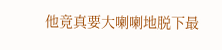他竟真要大喇喇地脱下最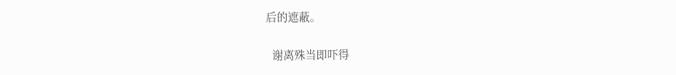后的遮蔽。

  谢离殊当即吓得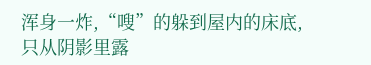浑身一炸,“嗖”的躲到屋内的床底,只从阴影里露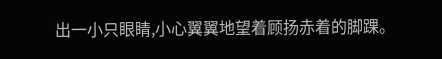出一小只眼睛,小心翼翼地望着顾扬赤着的脚踝。